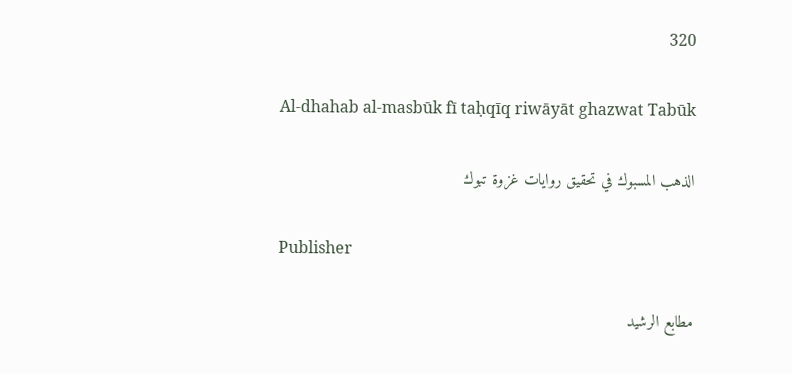320

Al-dhahab al-masbūk fī taḥqīq riwāyāt ghazwat Tabūk

الذهب المسبوك في تحقيق روايات غزوة تبوك

Publisher

مطابع الرشيد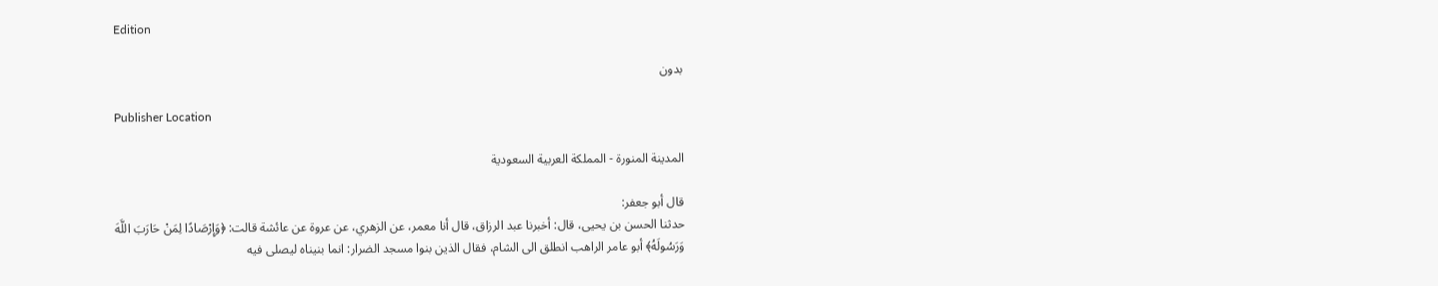Edition

بدون

Publisher Location

المدينة المنورة - المملكة العربية السعودية

قال أبو جعفر:
حدثنا الحسن بن يحيى، قال: أخبرنا عبد الرزاق، قال أنا معمر، عن الزهري، عن عروة عن عائشة قالت: ﴿وَإِرْصَادًا لِمَنْ حَارَبَ اللَّهَ وَرَسُولَهُ﴾ أبو عامر الراهب انطلق الى الشام، فقال الذين بنوا مسجد الضرار: انما بنيناه ليصلى فيه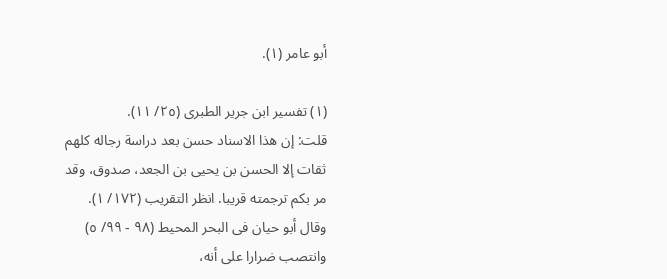أبو عامر (١).

(١) تفسير ابن جرير الطبرى (٢٥/ ١١).
قلت: إن هذا الاسناد حسن بعد دراسة رجاله كلهم ثقات إلا الحسن بن يحيى بن الجعد، صدوق، وقد مر بكم ترجمته قريبا. انظر التقريب (١٧٢/ ١).
وقال أبو حيان فى البحر المحيط (٩٨ - ٩٩/ ٥) وانتصب ضرارا على أنه،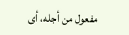مفعول من أجله، أى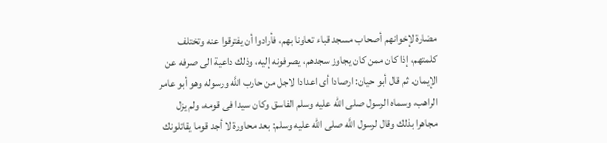مضارة لإخوانهم أصحاب مسجد قباء تعاونا بهم، فأرادوا أن يفترقوا عنه وتختلف كلمتهم، إذا كان ممن كان يجاوز سجدهم، يصرفونه إليه، وذلك داعية الى صرفه عن الإيمان. ثم قال أبو حيان: ارصادا أى اعدادا لاجل من حارب اللَّه ورسوله وهو أبو عامر الراهب، وسماه الرسول صلى الله عليه وسلم الفاسق وكان سيدا فى قومه، ولم يزل مجاهرا بذلك وقال لرسول اللَّه صلى الله عليه وسلم: بعد محاورة لا أجد قوما يقاتلونك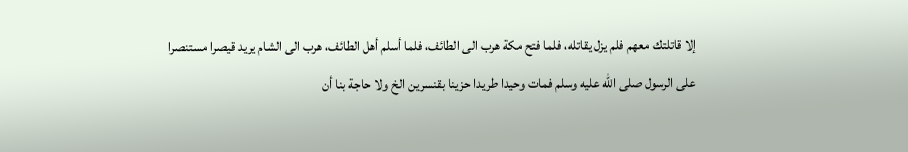إلا قاتلتك معهم فلم يزل يقاتله، فلما فتح مكة هرب الى الطائف، فلما أسلم أهل الطائف، هرب الى الشام يريد قيصرا مستنصرا على الرسول صلى الله عليه وسلم فمات وحيدا طريدا حزينا بقنسرين الخ ولا حاجة بنا أن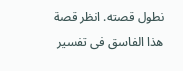نطول قصته. انظر قصة هذا الفاسق فى تفسير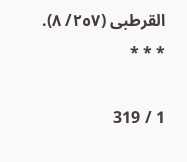القرطبى (٢٥٧/ ٨).
* * *

1 / 319